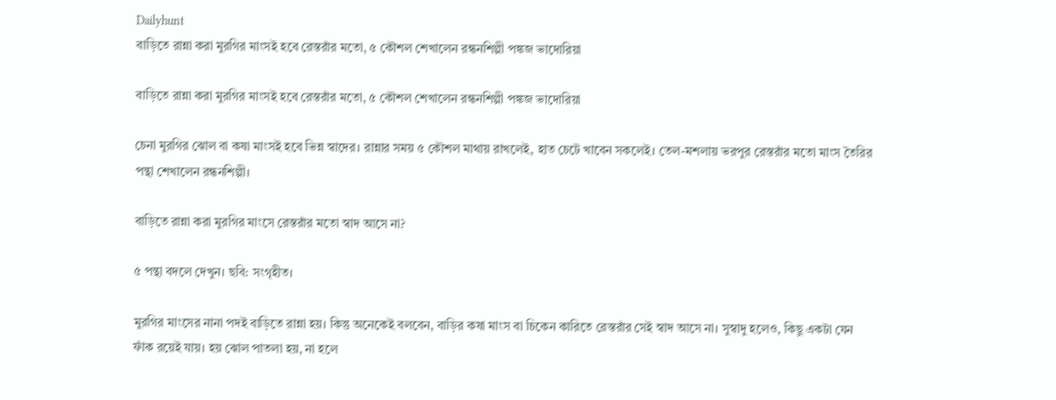Dailyhunt
বাড়িতে রান্না করা মুরগির মাংসই হবে রেস্তরাঁর মতো, ৫ কৌশল শেখালেন রন্ধনশিল্পী পঙ্কজ ভাদোরিয়া

বাড়িতে রান্না করা মুরগির মাংসই হবে রেস্তরাঁর মতো, ৫ কৌশল শেখালেন রন্ধনশিল্পী পঙ্কজ ভাদোরিয়া

চেনা মুরগির ঝোল বা কষা মাংসই হবে ভিন্ন স্বাদের। রান্নার সময় ৫ কৌশল মাথায় রাখলেই, হাত চেটে খাবেন সকলেই। তেল-মশলায় ভরপুর রেস্তরাঁর মতো মাংস তৈরির পন্থা শেখালেন রন্ধনশিল্পী।

বাড়িতে রান্না করা মুরগির মাংসে রেস্তরাঁর মতো স্বাদ আসে না?

৫ পন্থা বদলে দেখুন। ছবি: সংগৃহীত।

মুরগির মাংসের নানা পদই বাড়িতে রান্না হয়। কিন্তু অনেকেই বলবেন, বাড়ির কষা মাংস বা চিকেন কারিতে রেস্তরাঁর সেই স্বাদ আসে না। সুস্বাদু হলেও, কিছু একটা যেন ফাঁক রয়েই যায়। হয় ঝোল পাতলা হয়, না হলে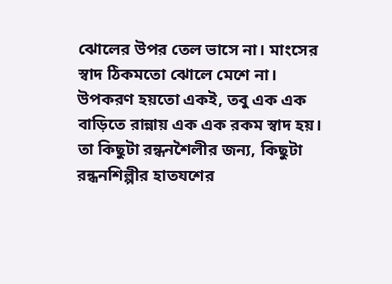ঝোলের উপর তেল ভাসে না। মাংসের স্বাদ ঠিকমতো ঝোলে মেশে না। উপকরণ হয়তো একই, তবু এক এক বাড়িতে রান্নায় এক এক রকম স্বাদ হয়। তা কিছুটা রন্ধনশৈলীর জন্য, কিছুটা রন্ধনশিল্পীর হাতযশের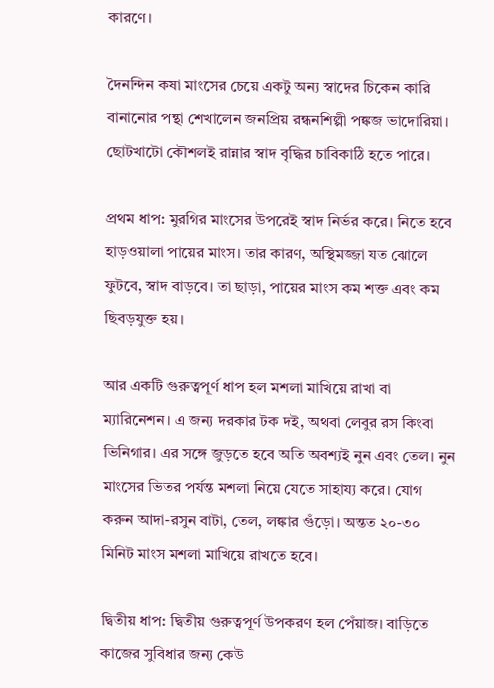কারণে।

দৈনন্দিন কষা মাংসের চেয়ে একটু অন্য স্বাদের চিকেন কারি বানানোর পন্থা শেখালেন জনপ্রিয় রন্ধনশিল্পী পঙ্কজ ভাদোরিয়া। ছোটখাটো কৌশলই রান্নার স্বাদ বৃদ্ধির চাবিকাঠি হতে পারে।

প্রথম ধাপ: মুরগির মাংসের উপরেই স্বাদ নির্ভর করে। নিতে হবে হাড়ওয়ালা পায়ের মাংস। তার কারণ, অস্থিমজ্জা যত ঝোলে ফুটবে, স্বাদ বাড়বে। তা ছাড়া, পায়ের মাংস কম শক্ত এবং কম ছিবড়যুক্ত হয়।

আর একটি গুরুত্বপূর্ণ ধাপ হল মশলা মাখিয়ে রাখা বা ম্যারিনেশন। এ জন্য দরকার টক দই, অথবা লেবুর রস কিংবা ভিনিগার। এর সঙ্গে জুড়তে হবে অতি অবশ্যই নুন এবং তেল। নুন মাংসের ভিতর পর্যন্ত মশলা নিয়ে যেতে সাহায্য করে। যোগ করুন আদা-রসুন বাটা, তেল, লঙ্কার গুঁড়ো। অন্তত ২০-৩০ মিনিট মাংস মশলা মাখিয়ে রাখতে হবে।

দ্বিতীয় ধাপ: দ্বিতীয় গুরুত্বপূর্ণ উপকরণ হল পেঁয়াজ। বাড়িতে কাজের সুবিধার জন্য কেউ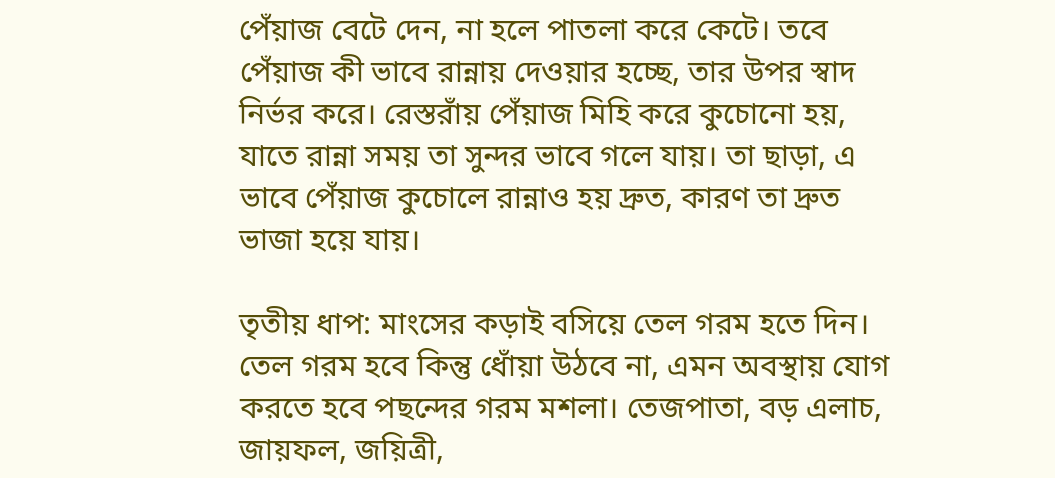পেঁয়াজ বেটে দেন, না হলে পাতলা করে কেটে। তবে পেঁয়াজ কী ভাবে রান্নায় দেওয়ার হচ্ছে, তার উপর স্বাদ নির্ভর করে। রেস্তরাঁয় পেঁয়াজ মিহি করে কুচোনো হয়, যাতে রান্না সময় তা সুন্দর ভাবে গলে যায়। তা ছাড়া, এ ভাবে পেঁয়াজ কুচোলে রান্নাও হয় দ্রুত, কারণ তা দ্রুত ভাজা হয়ে যায়।

তৃতীয় ধাপ: মাংসের কড়াই বসিয়ে তেল গরম হতে দিন। তেল গরম হবে কিন্তু ধোঁয়া উঠবে না, এমন অবস্থায় যোগ করতে হবে পছন্দের গরম মশলা। তেজপাতা, বড় এলাচ, জায়ফল, জয়িত্রী,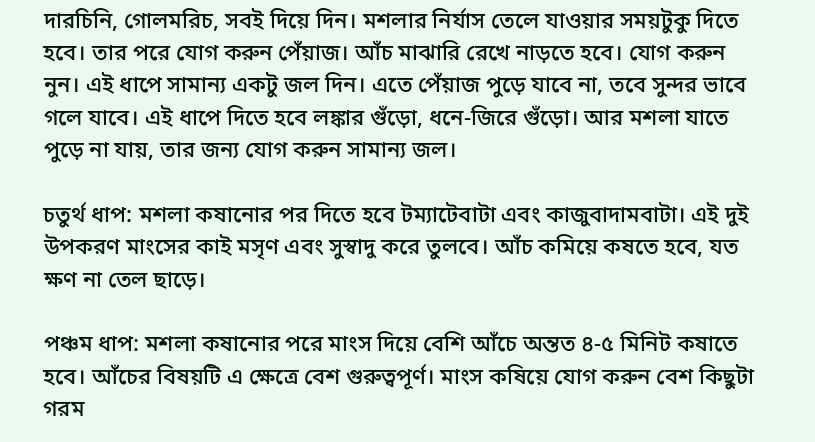দারচিনি, গোলমরিচ, সবই দিয়ে দিন। মশলার নির্যাস তেলে যাওয়ার সময়টুকু দিতে হবে। তার পরে যোগ করুন পেঁয়াজ। আঁচ মাঝারি রেখে নাড়তে হবে। যোগ করুন নুন। এই ধাপে সামান্য একটু জল দিন। এতে পেঁয়াজ পুড়ে যাবে না, তবে সুন্দর ভাবে গলে যাবে। এই ধাপে দিতে হবে লঙ্কার গুঁড়ো, ধনে-জিরে গুঁড়ো। আর মশলা যাতে পুড়ে না যায়, তার জন্য যোগ করুন সামান্য জল।

চতুর্থ ধাপ: মশলা কষানোর পর দিতে হবে টম্যাটেবাটা এবং কাজুবাদামবাটা। এই দুই উপকরণ মাংসের কাই মসৃণ এবং সুস্বাদু করে তুলবে। আঁচ কমিয়ে কষতে হবে, যত ক্ষণ না তেল ছাড়ে।

পঞ্চম ধাপ: মশলা কষানোর পরে মাংস দিয়ে বেশি আঁচে অন্তত ৪-৫ মিনিট কষাতে হবে। আঁচের বিষয়টি এ ক্ষেত্রে বেশ গুরুত্বপূর্ণ। মাংস কষিয়ে যোগ করুন বেশ কিছুটা গরম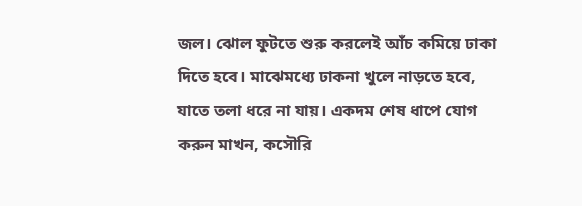জল। ঝোল ফুটতে শুরু করলেই আঁচ কমিয়ে ঢাকা দিতে হবে। মাঝেমধ্যে ঢাকনা খুলে নাড়তে হবে, যাতে তলা ধরে না যায়। একদম শেষ ধাপে যোগ করুন মাখন, কসৌরি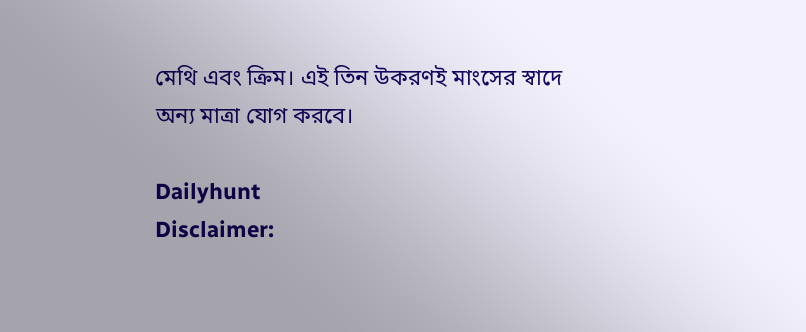মেথি এবং ক্রিম। এই তিন উকরণই মাংসের স্বাদে অন্য মাত্রা যোগ করবে।

Dailyhunt
Disclaimer: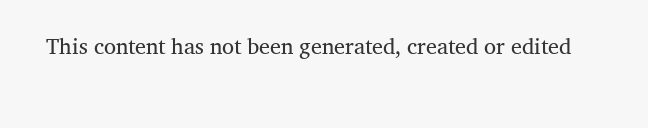This content has not been generated, created or edited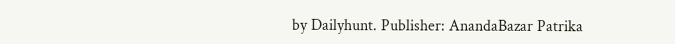by Dailyhunt. Publisher: AnandaBazar Patrika